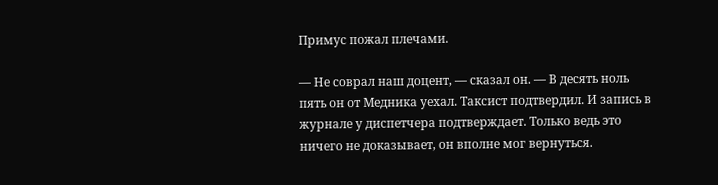Примус пожал плечами.

— Не соврал наш доцент, — сказал он. — В десять ноль пять он от Медника уехал. Таксист подтвердил. И запись в журнале у диспетчера подтверждает. Только ведь это ничего не доказывает, он вполне мог вернуться.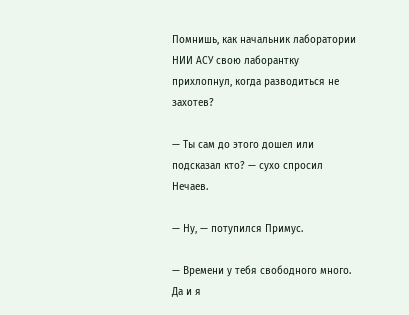Помнишь, как начальник лаборатории НИИ АСУ свою лаборантку прихлопнул, когда разводиться не захотев?

— Ты сам до этого дошел или подсказал кто? — сухо спросил Нечаев.

— Ну, — потупился Примус.

— Времени у тебя свободного много. Да и я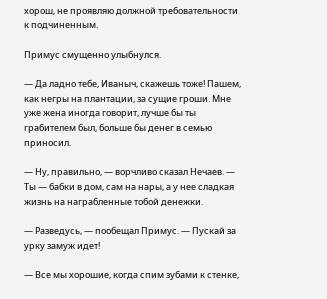хорош, не проявляю должной требовательности к подчиненным.

Примус смущенно улыбнулся.

— Да ладно тебе, Иваныч, скажешь тоже! Пашем, как негры на плантации, за сущие гроши. Мне уже жена иногда говорит, лучше бы ты грабителем был, больше бы денег в семью приносил.

— Ну, правильно, — ворчливо сказал Нечаев. — Ты — бабки в дом, сам на нары, а у нее сладкая жизнь на награбленные тобой денежки.

— Разведусь, — пообещал Примус. — Пускай за урку замуж идет!

— Все мы хорошие, когда спим зубами к стенке,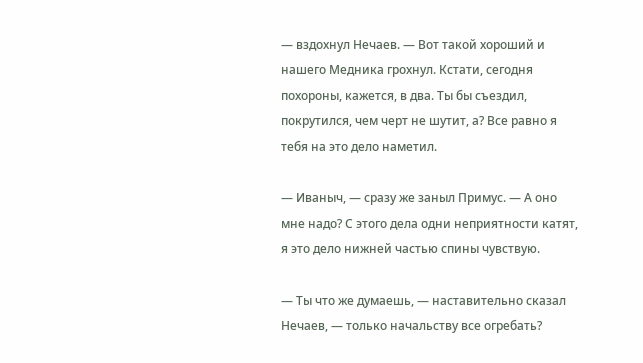— вздохнул Нечаев. — Вот такой хороший и нашего Медника грохнул. Кстати, сегодня похороны, кажется, в два. Ты бы съездил, покрутился, чем черт не шутит, а? Все равно я тебя на это дело наметил.

— Иваныч, — сразу же заныл Примус. — А оно мне надо? С этого дела одни неприятности катят, я это дело нижней частью спины чувствую.

— Ты что же думаешь, — наставительно сказал Нечаев, — только начальству все огребать?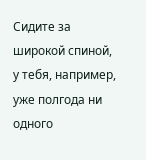Сидите за широкой спиной, у тебя, например, уже полгода ни одного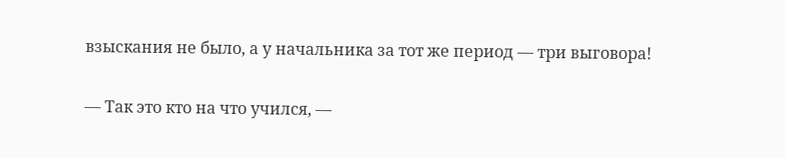взыскания не было, а у начальника за тот же период — три выговора!

— Так это кто на что учился, —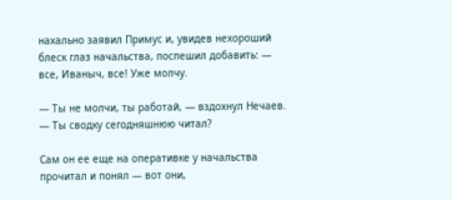нахально заявил Примус и, увидев нехороший блеск глаз начальства, поспешил добавить: — все, Иваныч, все! Уже молчу.

— Ты не молчи, ты работай, — вздохнул Нечаев. — Ты сводку сегодняшнюю читал?

Сам он ее еще на оперативке у начальства прочитал и понял — вот они,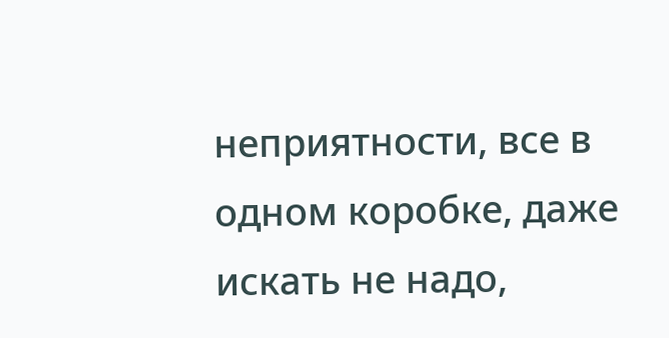неприятности, все в одном коробке, даже искать не надо,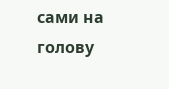сами на голову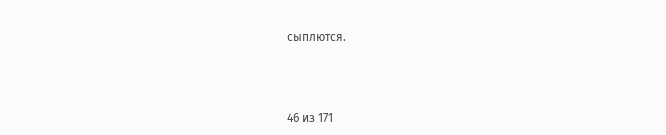сыплются.



46 из 171